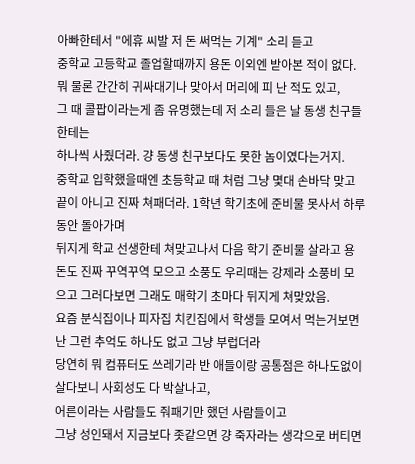아빠한테서 "에휴 씨발 저 돈 써먹는 기계" 소리 듣고
중학교 고등학교 졸업할때까지 용돈 이외엔 받아본 적이 없다.
뭐 물론 간간히 귀싸대기나 맞아서 머리에 피 난 적도 있고,
그 때 콜팝이라는게 좀 유명했는데 저 소리 들은 날 동생 친구들한테는
하나씩 사줬더라. 걍 동생 친구보다도 못한 놈이였다는거지.
중학교 입학했을때엔 초등학교 때 처럼 그냥 몇대 손바닥 맞고 끝이 아니고 진짜 쳐패더라. 1학년 학기초에 준비물 못사서 하루동안 돌아가며
뒤지게 학교 선생한테 쳐맞고나서 다음 학기 준비물 살라고 용돈도 진짜 꾸역꾸역 모으고 소풍도 우리때는 강제라 소풍비 모으고 그러다보면 그래도 매학기 초마다 뒤지게 쳐맞았음.
요즘 분식집이나 피자집 치킨집에서 학생들 모여서 먹는거보면
난 그런 추억도 하나도 없고 그냥 부럽더라
당연히 뭐 컴퓨터도 쓰레기라 반 애들이랑 공통점은 하나도없이
살다보니 사회성도 다 박살나고,
어른이라는 사람들도 줘패기만 했던 사람들이고
그냥 성인돼서 지금보다 좃같으면 걍 죽자라는 생각으로 버티면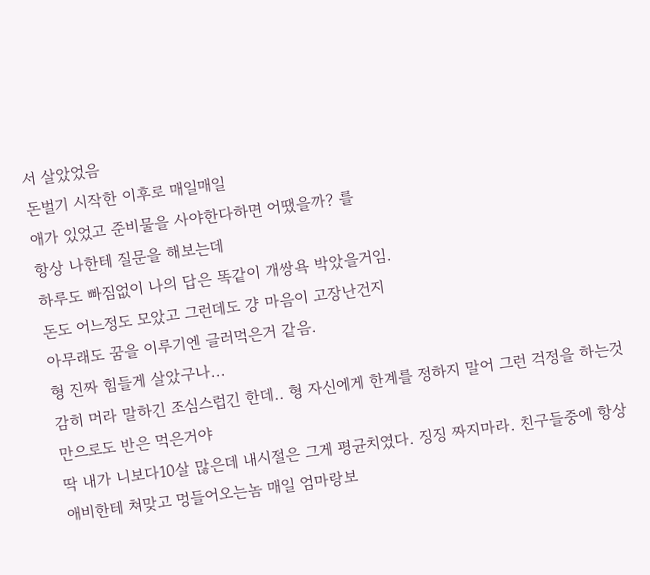서 살았었음
돈벌기 시작한 이후로 매일매일
애가 있었고 준비물을 사야한다하면 어땠을까? 를
항상 나한테 질문을 해보는데
하루도 빠짐없이 나의 답은 똑같이 개쌍욕 박았을거임.
돈도 어느정도 모았고 그런데도 걍 마음이 고장난건지
아무래도 꿈을 이루기엔 글러먹은거 같음.
형 진짜 힘들게 살았구나...
감히 머라 말하긴 조심스럽긴 한데.. 형 자신에게 한계를 정하지 말어 그런 걱정을 하는것 만으로도 반은 먹은거야
딱 내가 니보다10살 많은데 내시절은 그게 평균치였다. 징징 짜지마라. 친구들중에 항상 애비한테 쳐맞고 멍들어오는놈 매일 엄마랑보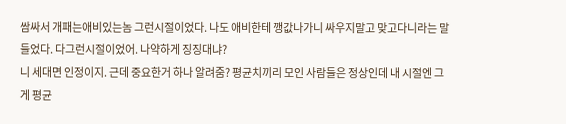쌈싸서 개패는애비있는놈 그런시절이었다. 나도 애비한테 깽값나가니 싸우지말고 맞고다니라는 말 들었다. 다그런시절이었어. 나약하게 징징대냐?
니 세대면 인정이지. 근데 중요한거 하나 알려줌? 평균치끼리 모인 사람들은 정상인데 내 시절엔 그게 평균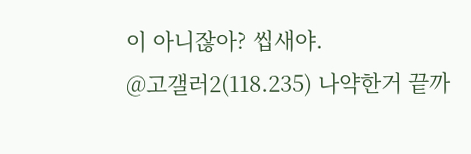이 아니잖아? 씹새야.
@고갤러2(118.235) 나약한거 끝까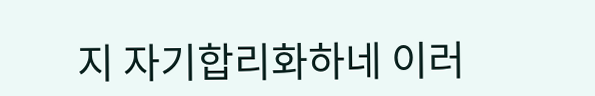지 자기합리화하네 이러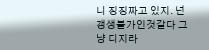니 징징짜고 있지. 넌갱생불가인것같다 그냥 디지라